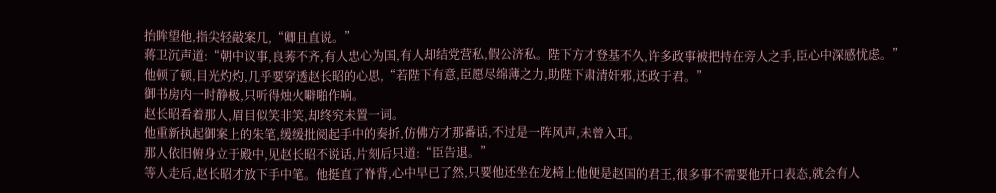抬眸望他,指尖轻敲案几,“卿且直说。”
蒋卫沉声道:“朝中议事,良莠不齐,有人忠心为国,有人却结党营私,假公济私。陛下方才登基不久,许多政事被把持在旁人之手,臣心中深感忧虑。”
他顿了顿,目光灼灼,几乎要穿透赵长昭的心思,“若陛下有意,臣愿尽绵薄之力,助陛下肃清奸邪,还政于君。”
御书房内一时静极,只听得烛火噼啪作响。
赵长昭看着那人,眉目似笑非笑,却终究未置一词。
他重新执起御案上的朱笔,缓缓批阅起手中的奏折,仿佛方才那番话,不过是一阵风声,未曾入耳。
那人依旧俯身立于殿中,见赵长昭不说话,片刻后只道:“臣告退。”
等人走后,赵长昭才放下手中笔。他挺直了脊背,心中早已了然,只要他还坐在龙椅上他便是赵国的君王,很多事不需要他开口表态,就会有人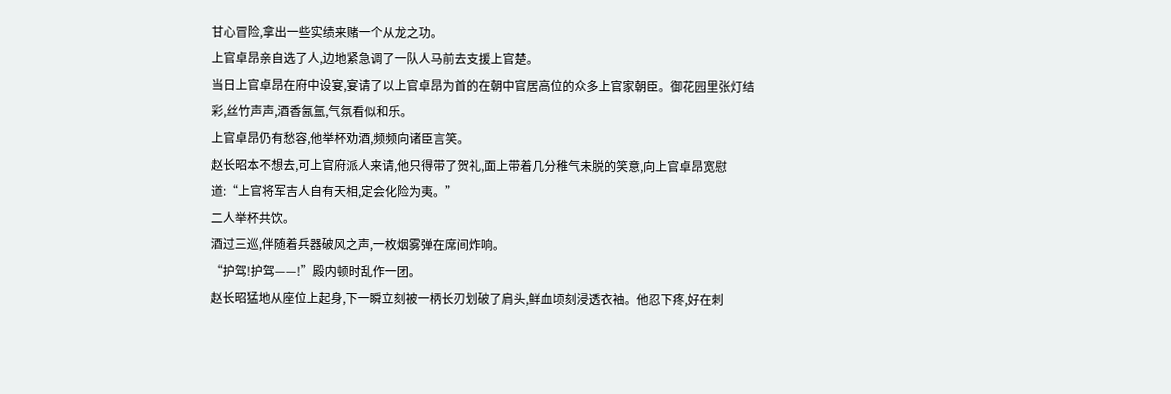甘心冒险,拿出一些实绩来赌一个从龙之功。
上官卓昂亲自选了人,边地紧急调了一队人马前去支援上官楚。
当日上官卓昂在府中设宴,宴请了以上官卓昂为首的在朝中官居高位的众多上官家朝臣。御花园里张灯结彩,丝竹声声,酒香氤氲,气氛看似和乐。
上官卓昂仍有愁容,他举杯劝酒,频频向诸臣言笑。
赵长昭本不想去,可上官府派人来请,他只得带了贺礼,面上带着几分稚气未脱的笑意,向上官卓昂宽慰道:“上官将军吉人自有天相,定会化险为夷。”
二人举杯共饮。
酒过三巡,伴随着兵器破风之声,一枚烟雾弹在席间炸响。
“护驾!护驾——!”殿内顿时乱作一团。
赵长昭猛地从座位上起身,下一瞬立刻被一柄长刃划破了肩头,鲜血顷刻浸透衣袖。他忍下疼,好在刺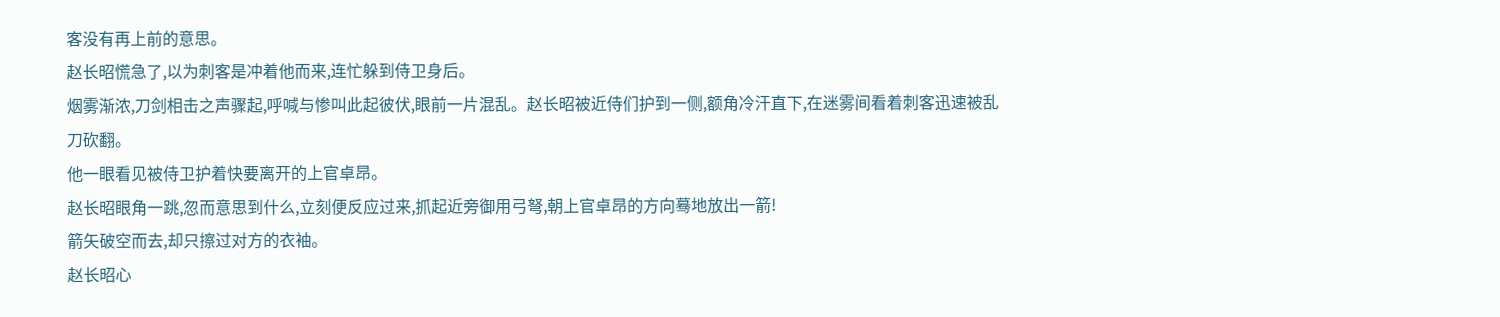客没有再上前的意思。
赵长昭慌急了,以为刺客是冲着他而来,连忙躲到侍卫身后。
烟雾渐浓,刀剑相击之声骤起,呼喊与惨叫此起彼伏,眼前一片混乱。赵长昭被近侍们护到一侧,额角冷汗直下,在迷雾间看着刺客迅速被乱刀砍翻。
他一眼看见被侍卫护着快要离开的上官卓昂。
赵长昭眼角一跳,忽而意思到什么,立刻便反应过来,抓起近旁御用弓弩,朝上官卓昂的方向蓦地放出一箭!
箭矢破空而去,却只擦过对方的衣袖。
赵长昭心